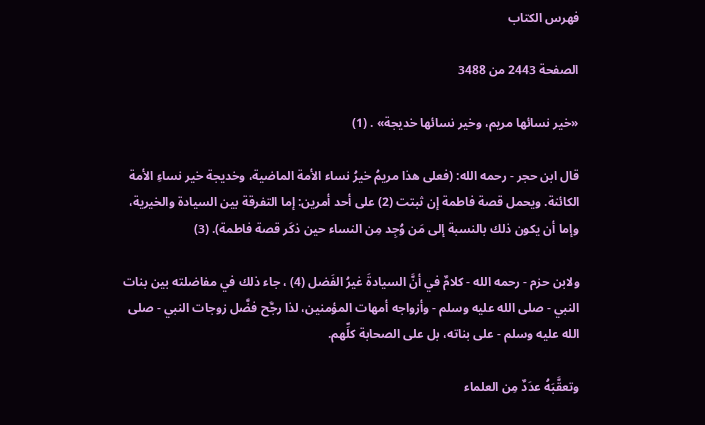فهرس الكتاب

الصفحة 2443 من 3488

«خير نسائها مريم، وخير نسائها خديجة» . (1)

قال ابن حجر - رحمه الله: (فعلى هذا مريمُ خيرُ نساء الأمة الماضية، وخديجة خير نساءِ الأمة الكائنة. ويحمل قصة فاطمة إن ثبتت (2) على أحد أمرين: إما التفرقة بين السيادة والخيرية، وإما أن يكون ذلك بالنسبة إلى مَن وُجِد مِن النساء حين ذكَر قصة فاطمة). (3)

ولابن حزم - رحمه الله - كلامٌ في أنَّ السيادةَ غيرُ الفَضل (4) ، جاء ذلك في مفاضلته بين بنات النبي - صلى الله عليه وسلم - وأزواجه أمهات المؤمنين، لذا رجَّح فضَّل زوجات النبي - صلى الله عليه وسلم - على بناته، بل على الصحابة كلِّهم.

وتعقَّبَهُ عدَدٌ مِن العلماء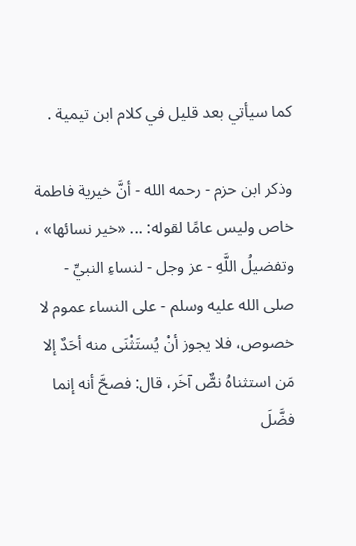كما سيأتي بعد قليل في كلام ابن تيمية .

وذكر ابن حزم - رحمه الله - أنَّ خيرية فاطمة خاص وليس عامًا لقوله: ... «خير نسائها» ، وتفضيلُ اللَّهِ - عز وجل - لنساءِ النبيِّ - صلى الله عليه وسلم - على النساء عموم لا خصوص، فلا يجوز أنْ يُستَثْنَى منه أحَدٌ إلا مَن استثناهُ نصٌّ آخَر، قال: فصحَّ أنه إنما فضَّلَ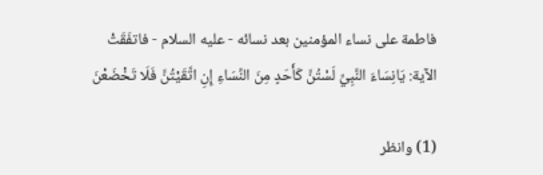فاطمة على نساء المؤمنين بعد نسائه - عليه السلام - فاتفَقَتْ الآية: يَانِسَاءَ النَّبِيِّ لَسْتُنَّ كَأَحَدٍ مِنَ النِّسَاءِ إِنِ اتَّقَيْتُنَّ فَلَا تَخْضَعْنَ

(1) وانظر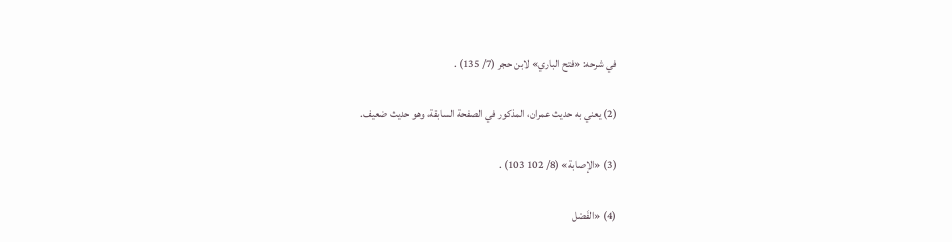في شرحه: «فتح الباري» لابن حجر (7/ 135) .

(2) يعني به حديث عمران، المذكور في الصفحة السابقة، وهو حديث ضعيف.

(3) «الإصابة» (8/ 102 103) .

(4) «الفَصْل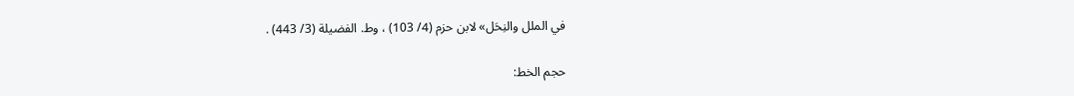في الملل والنِحَل» لابن حزم (4/ 103) ، وط. الفضيلة (3/ 443) .

حجم الخط: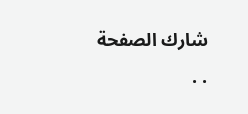شارك الصفحة
. .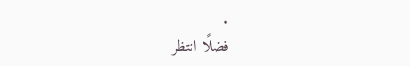.
فضلًا انتظر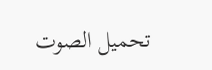تحميل الصوت